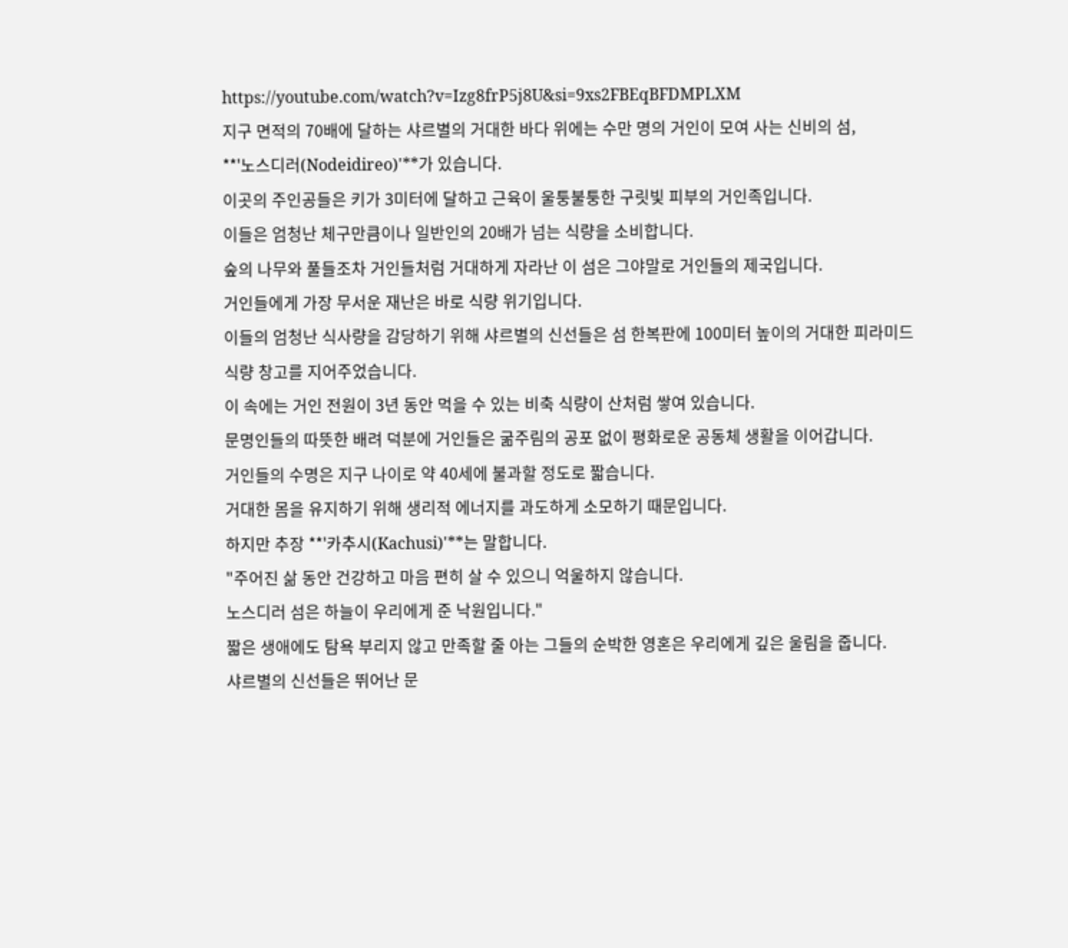https://youtube.com/watch?v=Izg8frP5j8U&si=9xs2FBEqBFDMPLXM
지구 면적의 70배에 달하는 샤르별의 거대한 바다 위에는 수만 명의 거인이 모여 사는 신비의 섬,
**'노스디러(Nodeidireo)'**가 있습니다.
이곳의 주인공들은 키가 3미터에 달하고 근육이 울퉁불퉁한 구릿빛 피부의 거인족입니다.
이들은 엄청난 체구만큼이나 일반인의 20배가 넘는 식량을 소비합니다.
숲의 나무와 풀들조차 거인들처럼 거대하게 자라난 이 섬은 그야말로 거인들의 제국입니다.
거인들에게 가장 무서운 재난은 바로 식량 위기입니다.
이들의 엄청난 식사량을 감당하기 위해 샤르별의 신선들은 섬 한복판에 100미터 높이의 거대한 피라미드 식량 창고를 지어주었습니다.
이 속에는 거인 전원이 3년 동안 먹을 수 있는 비축 식량이 산처럼 쌓여 있습니다.
문명인들의 따뜻한 배려 덕분에 거인들은 굶주림의 공포 없이 평화로운 공동체 생활을 이어갑니다.
거인들의 수명은 지구 나이로 약 40세에 불과할 정도로 짧습니다.
거대한 몸을 유지하기 위해 생리적 에너지를 과도하게 소모하기 때문입니다.
하지만 추장 **'카추시(Kachusi)'**는 말합니다.
"주어진 삶 동안 건강하고 마음 편히 살 수 있으니 억울하지 않습니다.
노스디러 섬은 하늘이 우리에게 준 낙원입니다."
짧은 생애에도 탐욕 부리지 않고 만족할 줄 아는 그들의 순박한 영혼은 우리에게 깊은 울림을 줍니다.
샤르별의 신선들은 뛰어난 문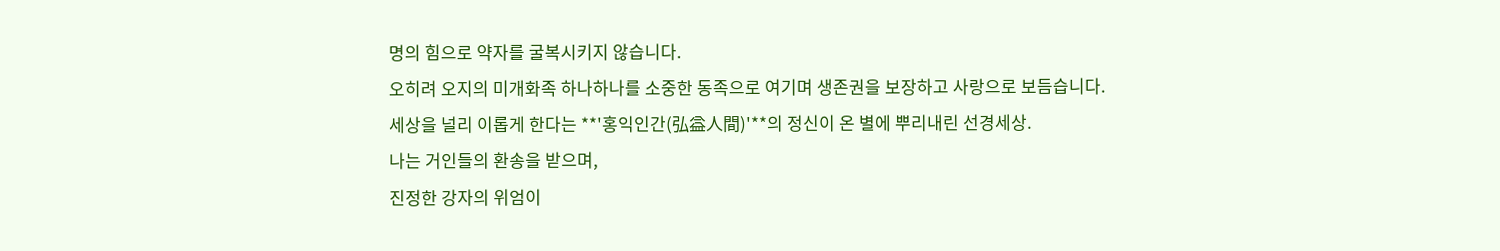명의 힘으로 약자를 굴복시키지 않습니다.
오히려 오지의 미개화족 하나하나를 소중한 동족으로 여기며 생존권을 보장하고 사랑으로 보듬습니다.
세상을 널리 이롭게 한다는 **'홍익인간(弘益人間)'**의 정신이 온 별에 뿌리내린 선경세상.
나는 거인들의 환송을 받으며,
진정한 강자의 위엄이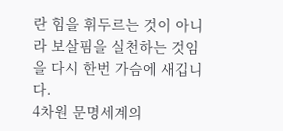란 힘을 휘두르는 것이 아니라 보살핌을 실천하는 것임을 다시 한번 가슴에 새깁니다.
4차원 문명세계의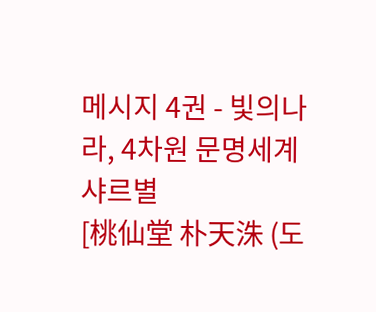메시지 4권 - 빛의나라, 4차원 문명세계 샤르별
[桃仙堂 朴天洙 (도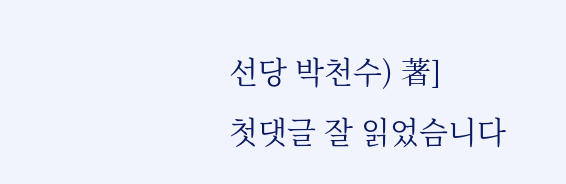선당 박천수) 著]
첫댓글 잘 읽었슴니다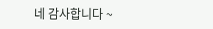네 감사합니다 ~